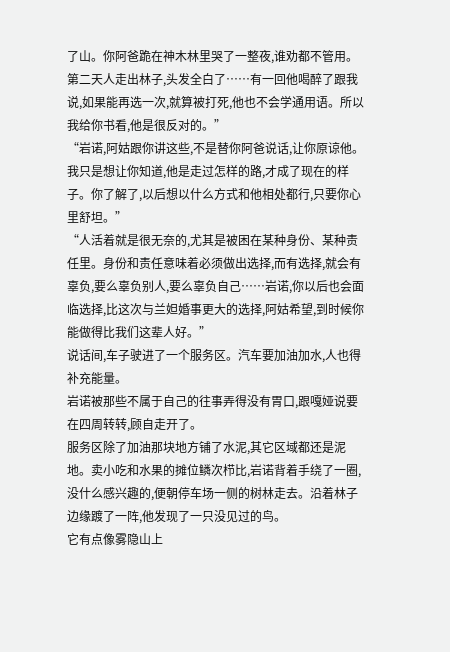了山。你阿爸跪在神木林里哭了一整夜,谁劝都不管用。第二天人走出林子,头发全白了……有一回他喝醉了跟我说,如果能再选一次,就算被打死,他也不会学通用语。所以我给你书看,他是很反对的。”
“岩诺,阿姑跟你讲这些,不是替你阿爸说话,让你原谅他。我只是想让你知道,他是走过怎样的路,才成了现在的样子。你了解了,以后想以什么方式和他相处都行,只要你心里舒坦。”
“人活着就是很无奈的,尤其是被困在某种身份、某种责任里。身份和责任意味着必须做出选择,而有选择,就会有辜负,要么辜负别人,要么辜负自己……岩诺,你以后也会面临选择,比这次与兰妲婚事更大的选择,阿姑希望,到时候你能做得比我们这辈人好。”
说话间,车子驶进了一个服务区。汽车要加油加水,人也得补充能量。
岩诺被那些不属于自己的往事弄得没有胃口,跟嘎娅说要在四周转转,顾自走开了。
服务区除了加油那块地方铺了水泥,其它区域都还是泥地。卖小吃和水果的摊位鳞次栉比,岩诺背着手绕了一圈,没什么感兴趣的,便朝停车场一侧的树林走去。沿着林子边缘踱了一阵,他发现了一只没见过的鸟。
它有点像雾隐山上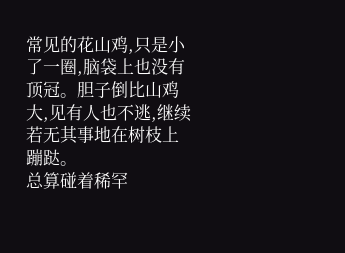常见的花山鸡,只是小了一圈,脑袋上也没有顶冠。胆子倒比山鸡大,见有人也不逃,继续若无其事地在树枝上蹦跶。
总算碰着稀罕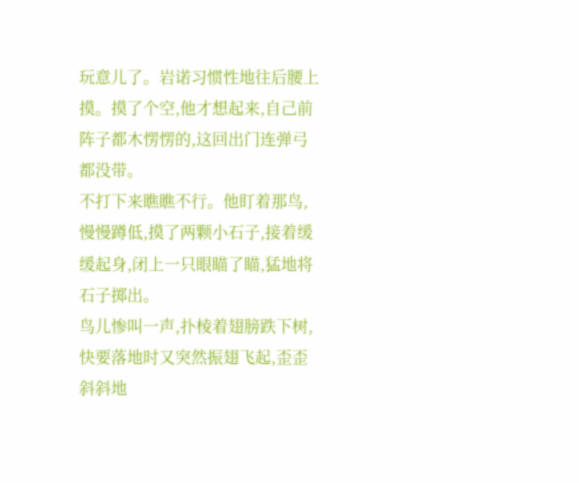玩意儿了。岩诺习惯性地往后腰上摸。摸了个空,他才想起来,自己前阵子都木愣愣的,这回出门连弹弓都没带。
不打下来瞧瞧不行。他盯着那鸟,慢慢蹲低,摸了两颗小石子,接着缓缓起身,闭上一只眼瞄了瞄,猛地将石子掷出。
鸟儿惨叫一声,扑棱着翅膀跌下树,快要落地时又突然振翅飞起,歪歪斜斜地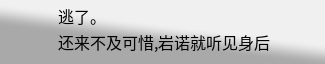逃了。
还来不及可惜,岩诺就听见身后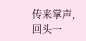传来掌声,回头一